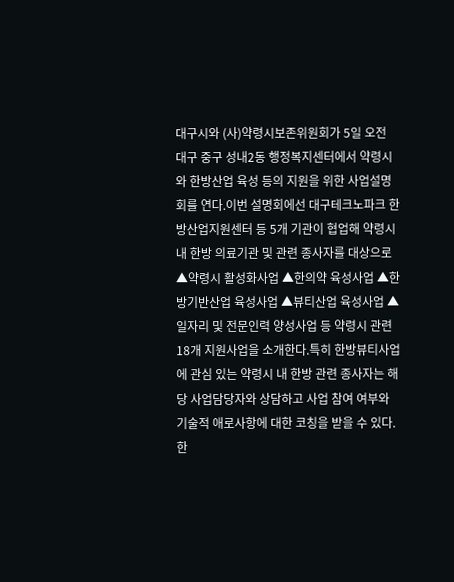대구시와 (사)약령시보존위원회가 5일 오전 대구 중구 성내2동 행정복지센터에서 약령시와 한방산업 육성 등의 지원을 위한 사업설명회를 연다.이번 설명회에선 대구테크노파크 한방산업지원센터 등 5개 기관이 협업해 약령시 내 한방 의료기관 및 관련 종사자를 대상으로 ▲약령시 활성화사업 ▲한의약 육성사업 ▲한방기반산업 육성사업 ▲뷰티산업 육성사업 ▲일자리 및 전문인력 양성사업 등 약령시 관련 18개 지원사업을 소개한다.특히 한방뷰티사업에 관심 있는 약령시 내 한방 관련 종사자는 해당 사업담당자와 상담하고 사업 참여 여부와 기술적 애로사항에 대한 코칭을 받을 수 있다.한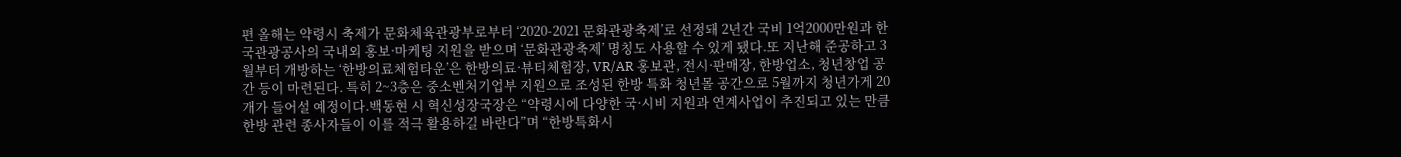편 올해는 약령시 축제가 문화체육관광부로부터 ‘2020-2021 문화관광축제’로 선정돼 2년간 국비 1억2000만원과 한국관광공사의 국내외 홍보·마케팅 지원을 받으며 ‘문화관광축제’ 명칭도 사용할 수 있게 됐다.또 지난해 준공하고 3월부터 개방하는 ‘한방의료체험타운’은 한방의료·뷰티체험장, VR/AR 홍보관, 전시·판매장, 한방업소, 청년창업 공간 등이 마련된다. 특히 2~3층은 중소벤처기업부 지원으로 조성된 한방 특화 청년몰 공간으로 5월까지 청년가게 20개가 들어설 예정이다.백동현 시 혁신성장국장은 “약령시에 다양한 국·시비 지원과 연계사업이 추진되고 있는 만큼 한방 관련 종사자들이 이를 적극 활용하길 바란다”며 “한방특화시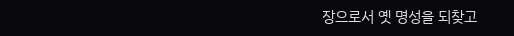장으로서 옛 명성을 되찾고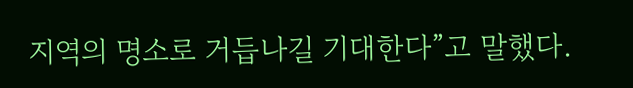지역의 명소로 거듭나길 기대한다”고 말했다.